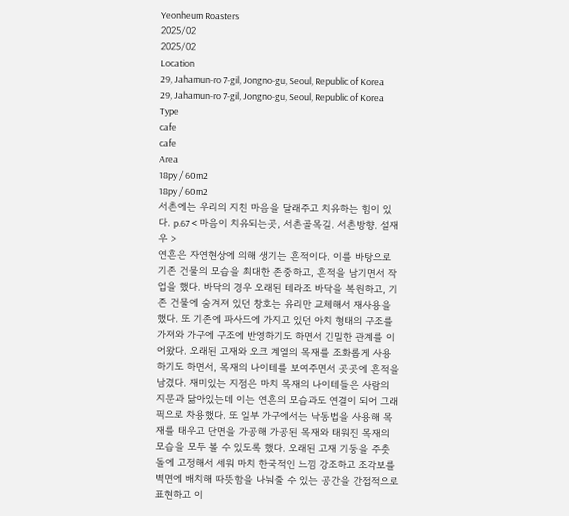Yeonheum Roasters
2025/02
2025/02
Location
29, Jahamun-ro 7-gil, Jongno-gu, Seoul, Republic of Korea
29, Jahamun-ro 7-gil, Jongno-gu, Seoul, Republic of Korea
Type
cafe
cafe
Area
18py / 60m2
18py / 60m2
서촌에는 우리의 지친 마음을 달래주고 치유하는 힘이 있다. p.67 < 마음이 치유되는곳, 서촌골목길. 서촌방향. 설재우 >
연흔은 자연현상에 의해 생기는 흔적이다. 이를 바탕으로 기존 건물의 모습을 최대한 존중하고, 흔적을 남기면서 작업을 했다. 바닥의 경우 오래된 테라조 바닥을 복원하고, 기존 건물에 숨겨져 있던 창호는 유리만 교체해서 재사용을 했다. 또 기존에 파사드에 가지고 있던 아치 형태의 구조를 가져와 가구에 구조에 반영하기도 하면서 긴밀한 관계를 이어왔다. 오래된 고재와 오크 계열의 목재를 조화롭게 사용하기도 하면서, 목재의 나이테를 보여주면서 곳곳에 흔적을 남겼다. 재미있는 지점은 마치 목재의 나이테들은 사람의 지문과 닮아있는데 이는 연흔의 모습과도 연결이 되어 그래픽으로 차용했다. 또 일부 가구에서는 낙동법을 사용해 목재를 태우고 단면을 가공해 가공된 목재와 태워진 목재의 모습을 모두 볼 수 있도록 했다. 오래된 고재 기둥을 주춧돌에 고정해서 세워 마치 한국적인 느낌 강조하고 조각보를 벽면에 배치해 따뜻함을 나눠줄 수 있는 공간을 간접적으로 표현하고 이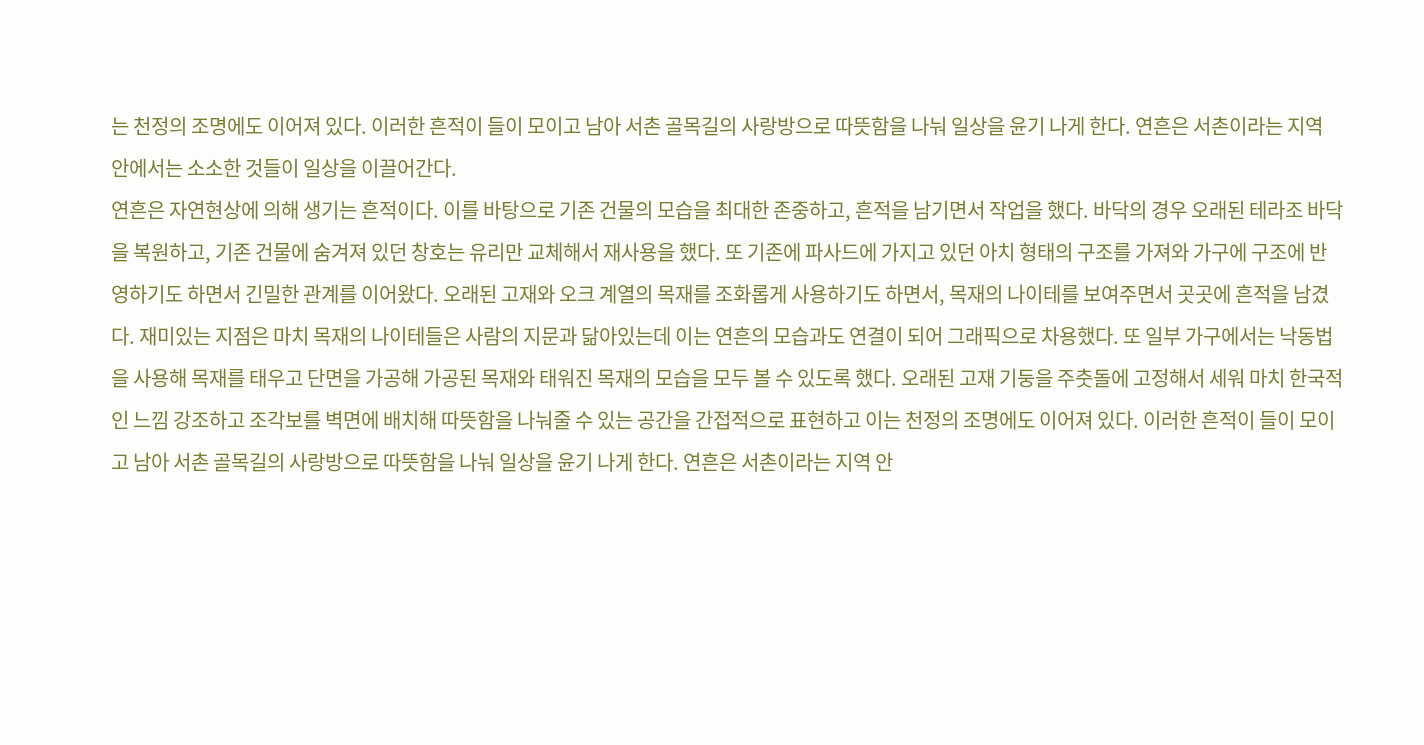는 천정의 조명에도 이어져 있다. 이러한 흔적이 들이 모이고 남아 서촌 골목길의 사랑방으로 따뜻함을 나눠 일상을 윤기 나게 한다. 연흔은 서촌이라는 지역 안에서는 소소한 것들이 일상을 이끌어간다.
연흔은 자연현상에 의해 생기는 흔적이다. 이를 바탕으로 기존 건물의 모습을 최대한 존중하고, 흔적을 남기면서 작업을 했다. 바닥의 경우 오래된 테라조 바닥을 복원하고, 기존 건물에 숨겨져 있던 창호는 유리만 교체해서 재사용을 했다. 또 기존에 파사드에 가지고 있던 아치 형태의 구조를 가져와 가구에 구조에 반영하기도 하면서 긴밀한 관계를 이어왔다. 오래된 고재와 오크 계열의 목재를 조화롭게 사용하기도 하면서, 목재의 나이테를 보여주면서 곳곳에 흔적을 남겼다. 재미있는 지점은 마치 목재의 나이테들은 사람의 지문과 닮아있는데 이는 연흔의 모습과도 연결이 되어 그래픽으로 차용했다. 또 일부 가구에서는 낙동법을 사용해 목재를 태우고 단면을 가공해 가공된 목재와 태워진 목재의 모습을 모두 볼 수 있도록 했다. 오래된 고재 기둥을 주춧돌에 고정해서 세워 마치 한국적인 느낌 강조하고 조각보를 벽면에 배치해 따뜻함을 나눠줄 수 있는 공간을 간접적으로 표현하고 이는 천정의 조명에도 이어져 있다. 이러한 흔적이 들이 모이고 남아 서촌 골목길의 사랑방으로 따뜻함을 나눠 일상을 윤기 나게 한다. 연흔은 서촌이라는 지역 안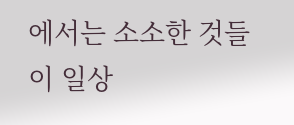에서는 소소한 것들이 일상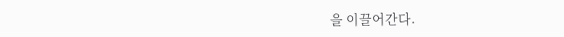을 이끌어간다.